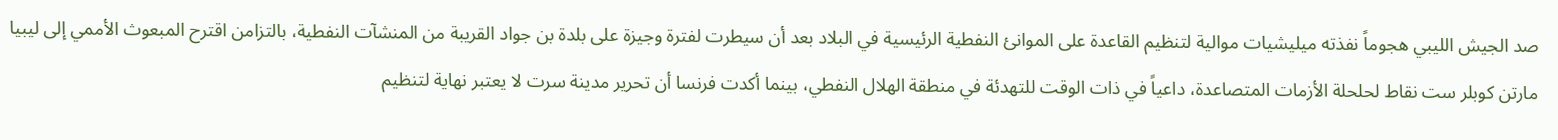صد الجيش الليبي هجوماً نفذته ميليشيات موالية لتنظيم القاعدة على الموانئ النفطية الرئيسية في البلاد بعد أن سيطرت لفترة وجيزة على بلدة بن جواد القريبة من المنشآت النفطية، بالتزامن اقترح المبعوث الأممي إلى ليبيا مارتن كوبلر ست نقاط لحلحلة الأزمات المتصاعدة، داعياً في ذات الوقت للتهدئة في منطقة الهلال النفطي، بينما أكدت فرنسا أن تحرير مدينة سرت لا يعتبر نهاية لتنظيم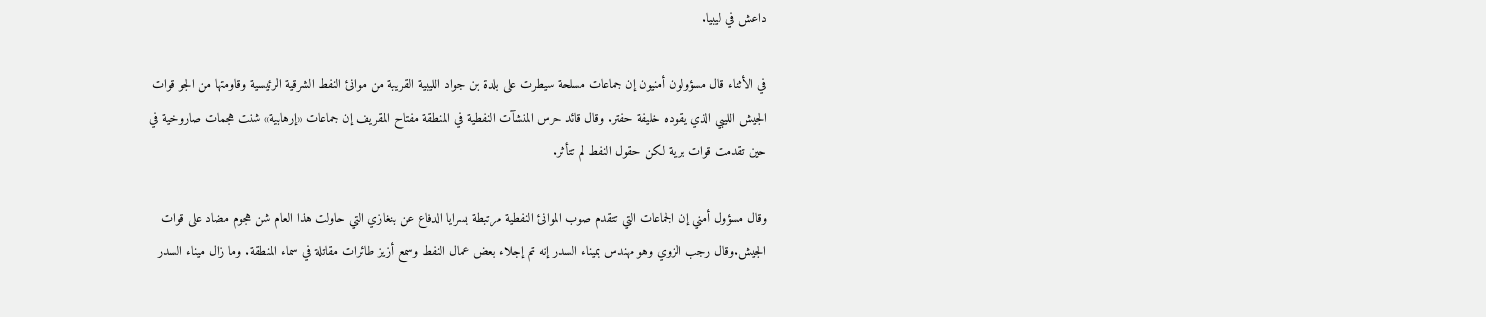داعش في ليبيا.

في الأثناء قال مسؤولون أمنيون إن جماعات مسلحة سيطرت على بلدة بن جواد الليبية القريبة من موانئ النفط الشرقية الرئيسية وقاومتها من الجو قوات الجيش الليبي الذي يقوده خليفة حفتر. وقال قائد حرس المنشآت النفطية في المنطقة مفتاح المقريف إن جماعات «إرهابية» شنت هجمات صاروخية في حين تقدمت قوات برية لكن حقول النفط لم تتأثر.

وقال مسؤول أمني إن الجماعات التي تتقدم صوب الموانئ النفطية مرتبطة بسرايا الدفاع عن بنغازي التي حاولت هذا العام شن هجوم مضاد على قوات الجيش.وقال رجب الزوي وهو مهندس بميناء السدر إنه تم إجلاء بعض عمال النفط وسمع أزيز طائرات مقاتلة في سماء المنطقة. وما زال ميناء السدر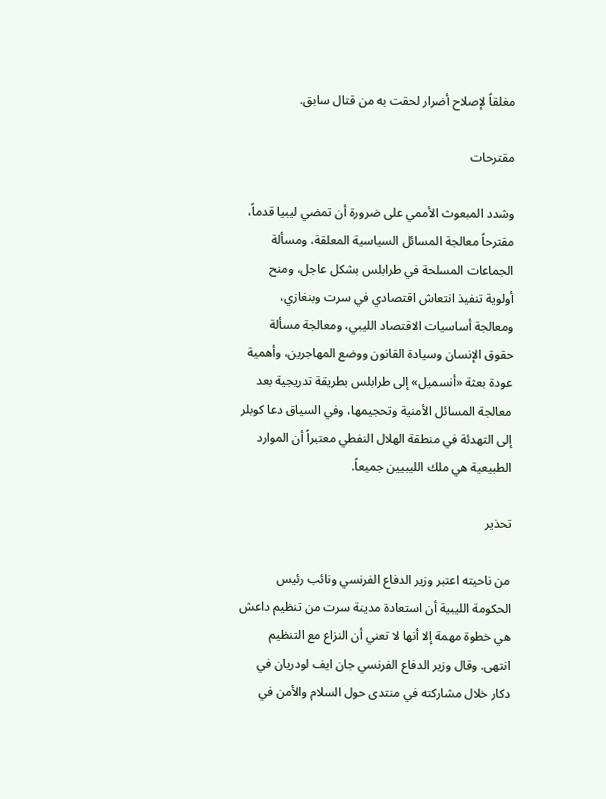مغلقاً لإصلاح أضرار لحقت به من قتال سابق.

مقترحات

وشدد المبعوث الأممي على ضرورة أن تمضي ليبيا قدماً، مقترحاً معالجة المسائل السياسية المعلقة، ومسألة الجماعات المسلحة في طرابلس بشكل عاجل، ومنح أولوية تنفيذ انتعاش اقتصادي في سرت وبنغازي، ومعالجة أساسيات الاقتصاد الليبي، ومعالجة مسألة حقوق الإنسان وسيادة القانون ووضع المهاجرين، وأهمية عودة بعثة «أنسميل» إلى طرابلس بطريقة تدريجية بعد معالجة المسائل الأمنية وتحجيمها، وفي السياق دعا كوبلر إلى التهدئة في منطقة الهلال النفطي معتبراً أن الموارد الطبيعية هي ملك الليبيين جميعاً.

تحذير

من ناحيته اعتبر وزير الدفاع الفرنسي ونائب رئيس الحكومة الليبية أن استعادة مدينة سرت من تنظيم داعش هي خطوة مهمة إلا أنها لا تعني أن النزاع مع التنظيم انتهى. وقال وزير الدفاع الفرنسي جان ايف لودريان في دكار خلال مشاركته في منتدى حول السلام والأمن في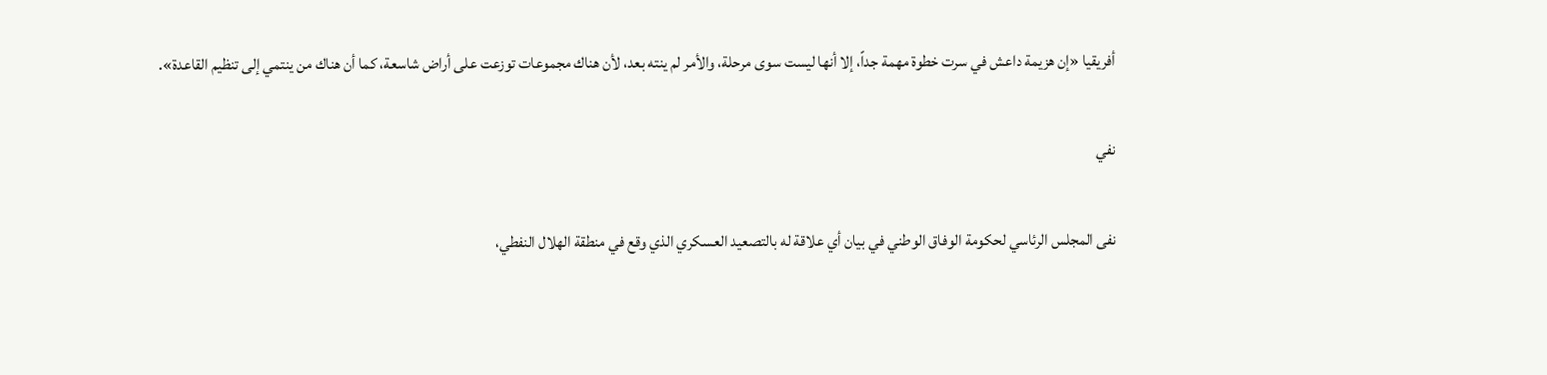أفريقيا «إن هزيمة داعش في سرت خطوة مهمة جداً، إلا أنها ليست سوى مرحلة، والأمر لم ينته بعد، لأن هناك مجموعات توزعت على أراض شاسعة، كما أن هناك من ينتمي إلى تنظيم القاعدة».

نفي

نفى المجلس الرئاسي لحكومة الوفاق الوطني في بيان أي علاقة له بالتصعيد العسكري الذي وقع في منطقة الهلال النفطي،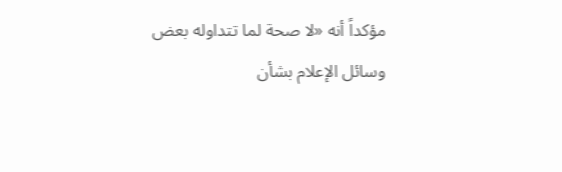مؤكداً أنه «لا صحة لما تتداوله بعض وسائل الإعلام بشأن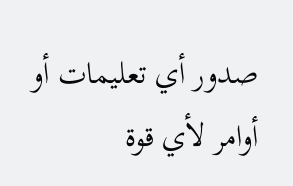صدور أي تعليمات أو أوامر لأي قوة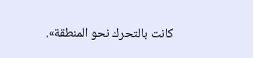كانت بالتحرك نحو المنطقة».